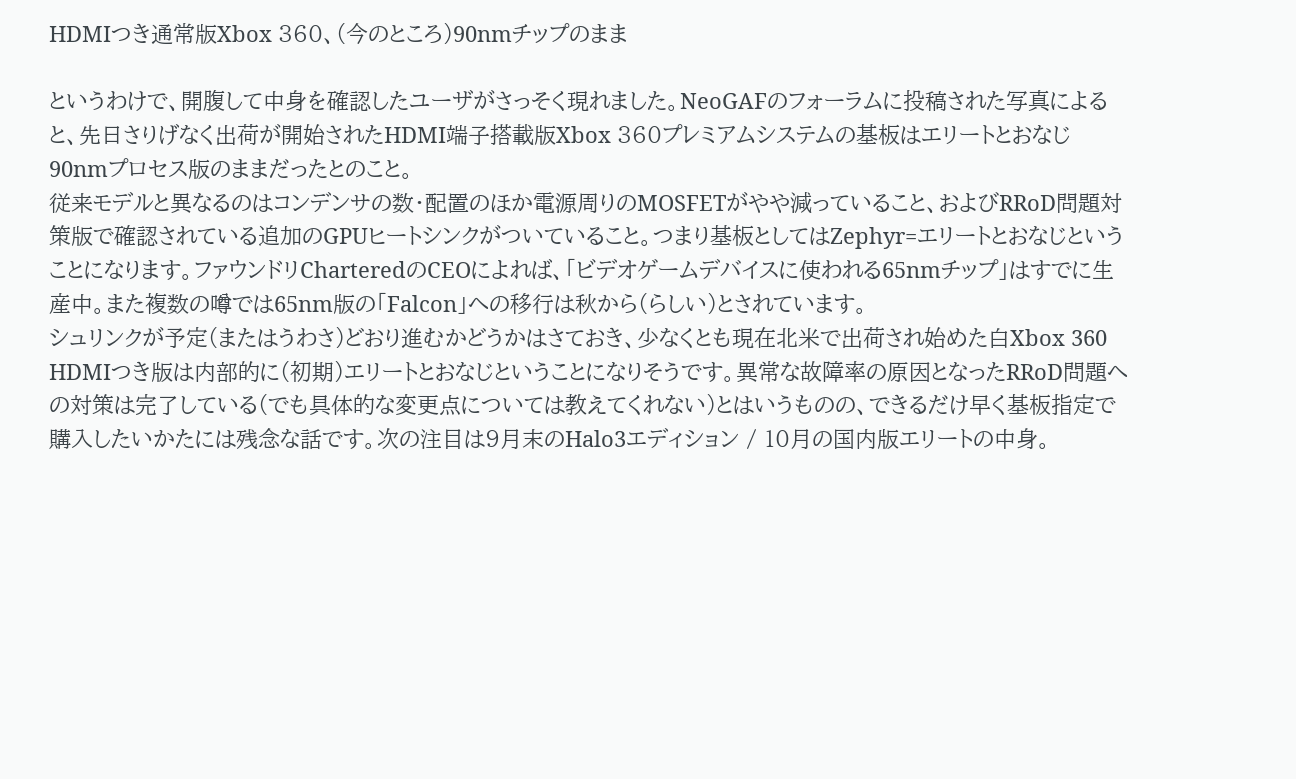HDMIつき通常版Xbox 360、(今のところ)90nmチップのまま

というわけで、開腹して中身を確認したユーザがさっそく現れました。NeoGAFのフォーラムに投稿された写真によると、先日さりげなく出荷が開始されたHDMI端子搭載版Xbox 360プレミアムシステムの基板はエリートとおなじ90nmプロセス版のままだったとのこと。
従来モデルと異なるのはコンデンサの数・配置のほか電源周りのMOSFETがやや減っていること、およびRRoD問題対策版で確認されている追加のGPUヒートシンクがついていること。つまり基板としてはZephyr=エリートとおなじということになります。ファウンドリCharteredのCEOによれば、「ビデオゲームデバイスに使われる65nmチップ」はすでに生産中。また複数の噂では65nm版の「Falcon」への移行は秋から(らしい)とされています。
シュリンクが予定(またはうわさ)どおり進むかどうかはさておき、少なくとも現在北米で出荷され始めた白Xbox 360 HDMIつき版は内部的に(初期)エリートとおなじということになりそうです。異常な故障率の原因となったRRoD問題への対策は完了している(でも具体的な変更点については教えてくれない)とはいうものの、できるだけ早く基板指定で購入したいかたには残念な話です。次の注目は9月末のHalo3エディション / 10月の国内版エリートの中身。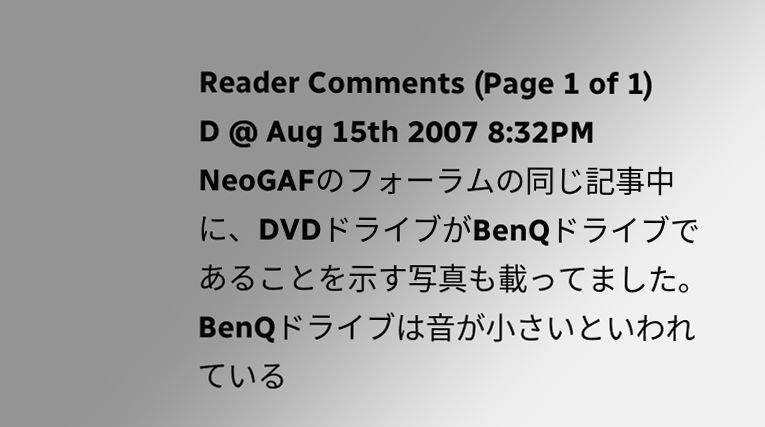Reader Comments (Page 1 of 1)
D @ Aug 15th 2007 8:32PM
NeoGAFのフォーラムの同じ記事中に、DVDドライブがBenQドライブであることを示す写真も載ってました。
BenQドライブは音が小さいといわれている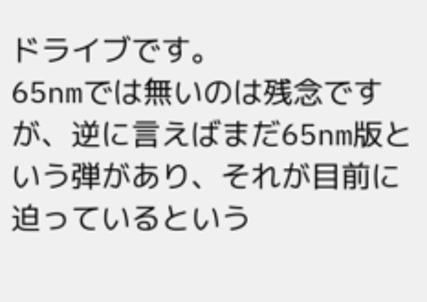ドライブです。
65nmでは無いのは残念ですが、逆に言えばまだ65nm版という弾があり、それが目前に迫っているという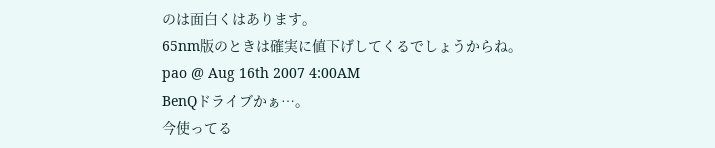のは面白くはあります。
65nm版のときは確実に値下げしてくるでしょうからね。
pao @ Aug 16th 2007 4:00AM
BenQドライブかぁ…。
今使ってる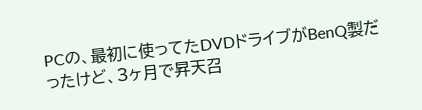PCの、最初に使ってたDVDドライブがBenQ製だったけど、3ヶ月で昇天召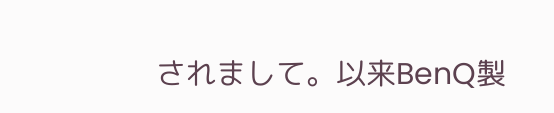されまして。以来BenQ製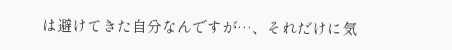は避けてきた自分なんですが…、それだけに気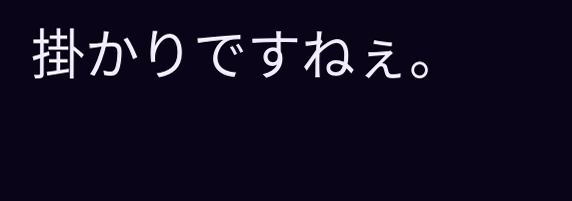掛かりですねぇ。